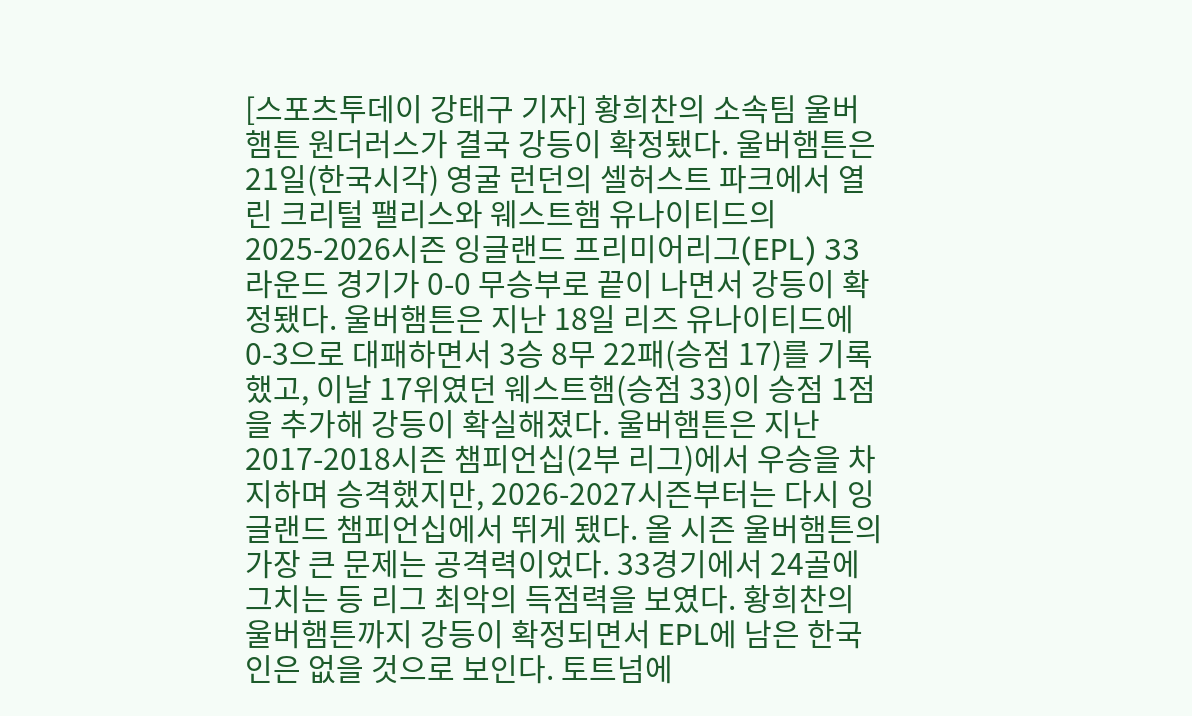[스포츠투데이 강태구 기자] 황희찬의 소속팀 울버햄튼 원더러스가 결국 강등이 확정됐다. 울버햄튼은 21일(한국시각) 영굴 런던의 셀허스트 파크에서 열린 크리털 팰리스와 웨스트햄 유나이티드의 2025-2026시즌 잉글랜드 프리미어리그(EPL) 33라운드 경기가 0-0 무승부로 끝이 나면서 강등이 확정됐다. 울버햄튼은 지난 18일 리즈 유나이티드에 0-3으로 대패하면서 3승 8무 22패(승점 17)를 기록했고, 이날 17위였던 웨스트햄(승점 33)이 승점 1점을 추가해 강등이 확실해졌다. 울버햄튼은 지난 2017-2018시즌 챔피언십(2부 리그)에서 우승을 차지하며 승격했지만, 2026-2027시즌부터는 다시 잉글랜드 챔피언십에서 뛰게 됐다. 올 시즌 울버햄튼의 가장 큰 문제는 공격력이었다. 33경기에서 24골에 그치는 등 리그 최악의 득점력을 보였다. 황희찬의 울버햄튼까지 강등이 확정되면서 EPL에 남은 한국인은 없을 것으로 보인다. 토트넘에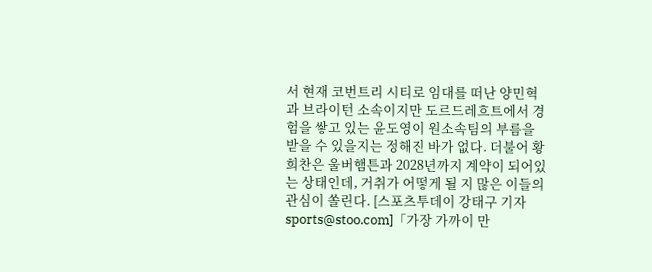서 현재 코번트리 시티로 임대를 떠난 양민혁과 브라이턴 소속이지만 도르드레흐트에서 경험을 쌓고 있는 윤도영이 원소속팀의 부름을 받을 수 있을지는 정해진 바가 없다. 더불어 황희찬은 울버햄튼과 2028년까지 계약이 되어있는 상태인데, 거취가 어떻게 될 지 많은 이들의 관심이 쏠린다. [스포츠투데이 강태구 기자 sports@stoo.com]「가장 가까이 만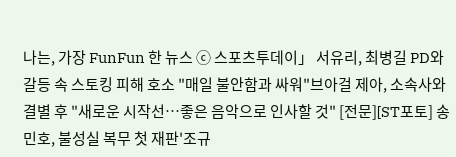나는, 가장 FunFun 한 뉴스 ⓒ 스포츠투데이」 서유리, 최병길 PD와 갈등 속 스토킹 피해 호소 "매일 불안함과 싸워"브아걸 제아, 소속사와 결별 후 "새로운 시작선…좋은 음악으로 인사할 것" [전문][ST포토] 송민호, 불성실 복무 첫 재판'조규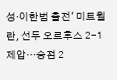성·이한범 출전' 미트윌란, 선두 오르후스 2-1 제압…승점 2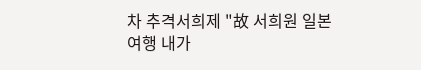차 추격서희제 "故 서희원 일본 여행 내가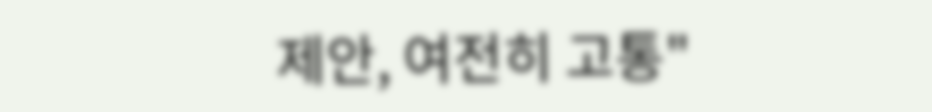제안, 여전히 고통"